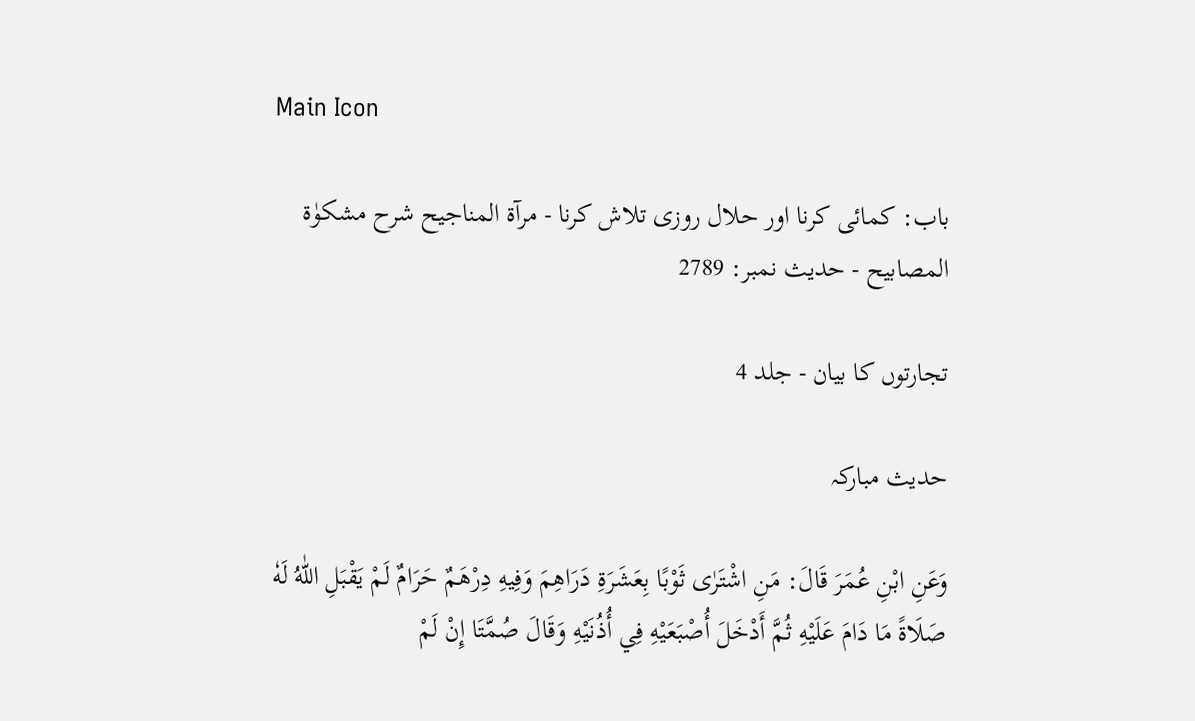Main Icon

باب: کمائی کرنا اور حلال روزی تلاش کرنا - مرآۃ المناجیح شرح مشکوٰۃ المصابیح - حدیث نمبر: 2789

تجارتوں کا بیان - جلد 4

حدیث مبارکہ

وَعَنِ ابْنِ عُمَرَ قَالَ: مَنِ اشْتَرٰى ثَوْبًا بِعَشَرَةِ دَرَاهِمَ وَفِيهِ دِرْهَمٌ حَرَامٌ لَمْ يَقْبَلِ اللّٰهُ لَهٗ صَلَاةً مَا دَامَ عَلَيْهِ ثُمَّ أَدْخَلَ أُصْبَعَيْهِ فِي أُذُنَيْهِ وَقَالَ صُمَّتَا إِنْ لَمْ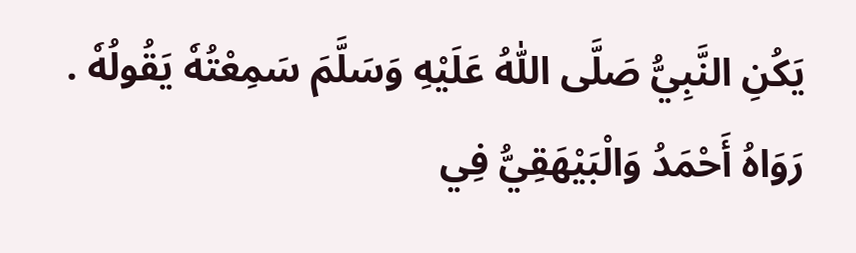يَكُنِ النَّبِيُّ صَلَّى اللّٰهُ عَلَيْهِ وَسَلَّمَ سَمِعْتُهٗ يَقُولُهٗ . رَوَاهُ أَحْمَدُ وَالْبَيْهَقِيُّ فِي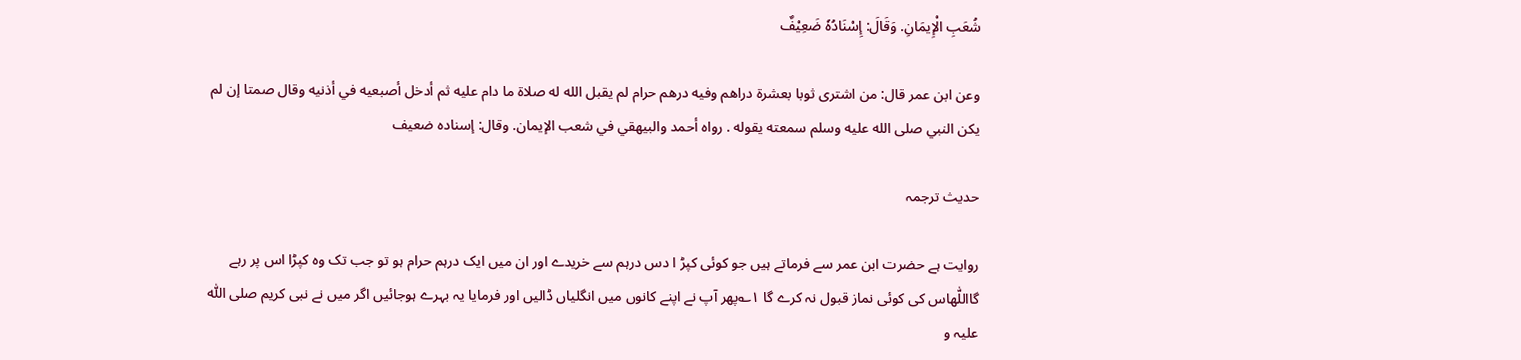شُعَبِ الْإِيمَانِ. وَقَالَ: إِسْنَادُهٗ ضَعِيْفٌ

وعن ابن عمر قال: من اشترى ثوبا بعشرة دراهم وفيه درهم حرام لم يقبل الله له صلاة ما دام عليه ثم أدخل أصبعيه في أذنيه وقال صمتا إن لم يكن النبي صلى الله عليه وسلم سمعته يقوله . رواه أحمد والبيهقي في شعب الإيمان. وقال: إسناده ضعيف

حدیث ترجمہ

روایت ہے حضرت ابن عمر سے فرماتے ہیں جو کوئی کپڑ ا دس درہم سے خریدے اور ان میں ایک درہم حرام ہو تو جب تک وہ کپڑا اس پر رہے گااللّٰهاس کی کوئی نماز قبول نہ کرے گا ۱؎پھر آپ نے اپنے کانوں میں انگلیاں ڈالیں اور فرمایا یہ بہرے ہوجائیں اگر میں نے نبی کریم صلی اللّٰہ علیہ و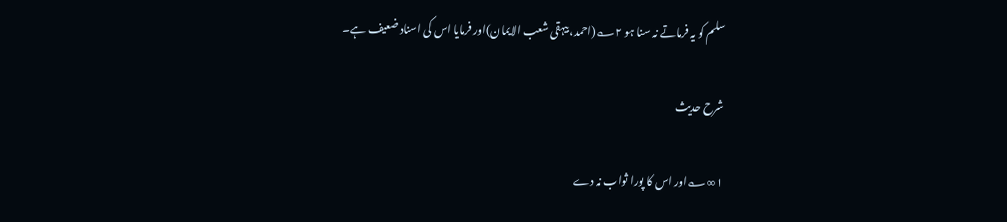سلم کو یہ فرماتے نہ سنا ہو ۲؎(احمد، بیہقی شعب الایمان)اور فرمایا اس کی اسناد ضعیف ہے۔

شرح حدیث

۱∞؎اور اس کا پورا ثواب نہ دے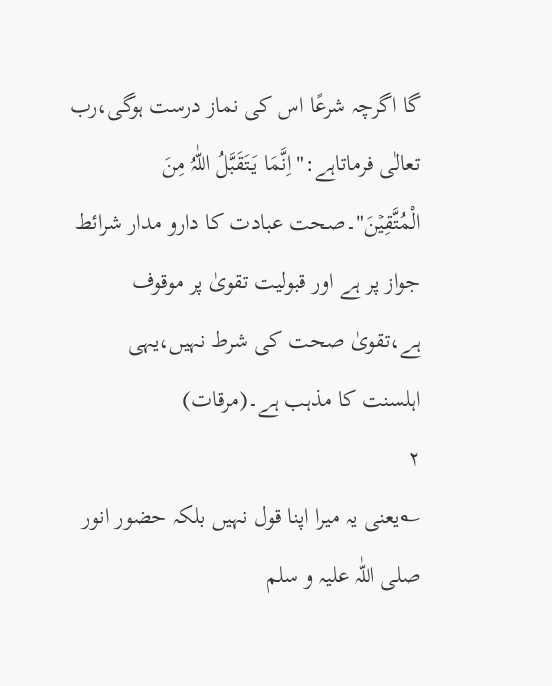گا اگرچہ شرعًا اس کی نماز درست ہوگی،رب تعالٰی فرماتاہے:"اِنَّمَا یَتَقَبَّلُ اللّٰہُ مِنَ الْمُتَّقِیۡنَ"۔صحت عبادت کا دارو مدار شرائط جواز پر ہے اور قبولیت تقویٰ پر موقوف ہے،تقویٰ صحت کی شرط نہیں،یہی اہلسنت کا مذہب ہے۔(مرقات)
۲
؎یعنی یہ میرا اپنا قول نہیں بلکہ حضور انور صلی اللّٰہ علیہ و سلم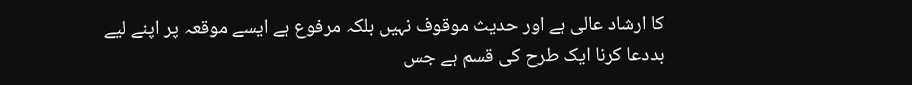کا ارشاد عالی ہے اور حدیث موقوف نہیں بلکہ مرفوع ہے ایسے موقعہ پر اپنے لیے بددعا کرنا ایک طرح کی قسم ہے جس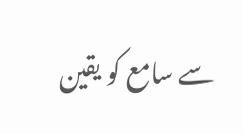سے سامع کو یقین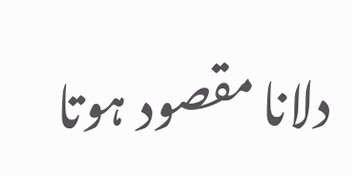دلانا مقصود ہوتا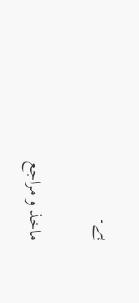ہے۔

ماخذ و مراجع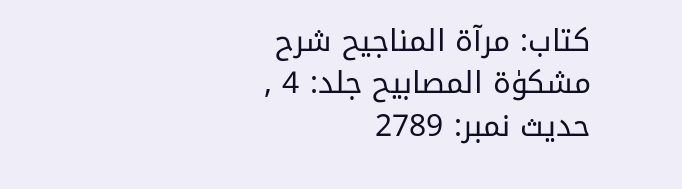کتاب: مرآۃ المناجیح شرح مشکوٰۃ المصابیح جلد: 4 , حدیث نمبر: 2789